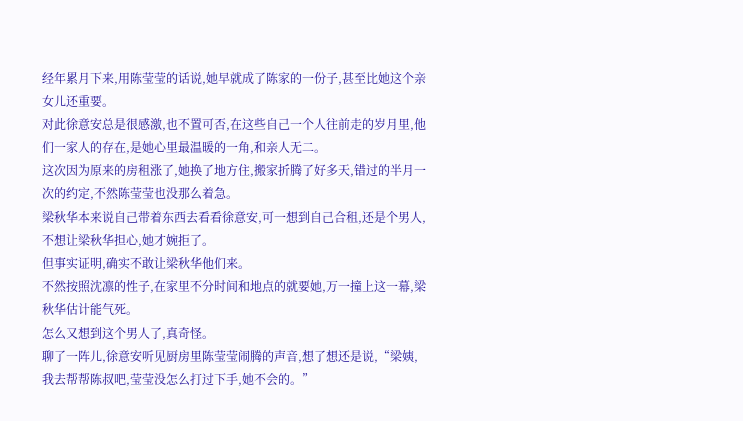经年累月下来,用陈莹莹的话说,她早就成了陈家的一份子,甚至比她这个亲女儿还重要。
对此徐意安总是很感激,也不置可否,在这些自己一个人往前走的岁月里,他们一家人的存在,是她心里最温暖的一角,和亲人无二。
这次因为原来的房租涨了,她换了地方住,搬家折腾了好多天,错过的半月一次的约定,不然陈莹莹也没那么着急。
梁秋华本来说自己带着东西去看看徐意安,可一想到自己合租,还是个男人,不想让梁秋华担心,她才婉拒了。
但事实证明,确实不敢让梁秋华他们来。
不然按照沈凛的性子,在家里不分时间和地点的就要她,万一撞上这一幕,梁秋华估计能气死。
怎么又想到这个男人了,真奇怪。
聊了一阵儿,徐意安听见厨房里陈莹莹闹腾的声音,想了想还是说,“梁姨,我去帮帮陈叔吧,莹莹没怎么打过下手,她不会的。”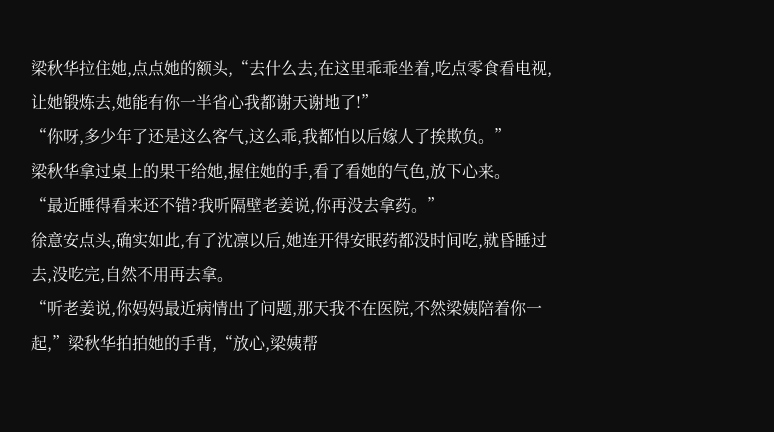梁秋华拉住她,点点她的额头,“去什么去,在这里乖乖坐着,吃点零食看电视,让她锻炼去,她能有你一半省心我都谢天谢地了!”
“你呀,多少年了还是这么客气,这么乖,我都怕以后嫁人了挨欺负。”
梁秋华拿过桌上的果干给她,握住她的手,看了看她的气色,放下心来。
“最近睡得看来还不错?我听隔壁老姜说,你再没去拿药。”
徐意安点头,确实如此,有了沈凛以后,她连开得安眠药都没时间吃,就昏睡过去,没吃完,自然不用再去拿。
“听老姜说,你妈妈最近病情出了问题,那天我不在医院,不然梁姨陪着你一起,”梁秋华拍拍她的手背,“放心,梁姨帮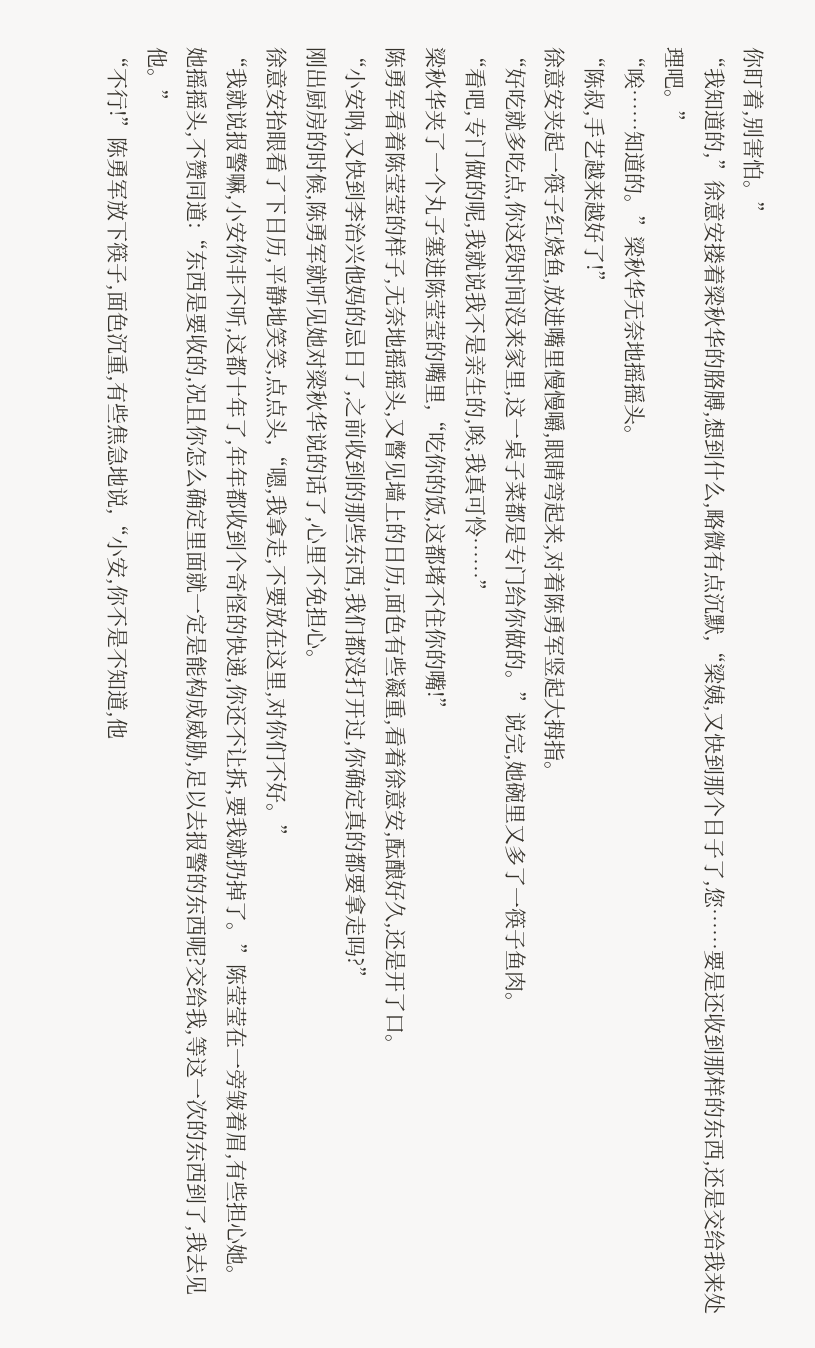你盯着,别害怕。”
“我知道的,”徐意安搂着梁秋华的胳膊,想到什么,略微有点沉默,“梁姨,又快到那个日子了,您……要是还收到那样的东西,还是交给我来处理吧。”
“唉……知道的。”梁秋华无奈地摇摇头。
“陈叔,手艺越来越好了!”
徐意安夹起一筷子红烧鱼,放进嘴里慢慢嚼,眼睛弯起来,对着陈勇军竖起大拇指。
“好吃就多吃点,你这段时间没来家里,这一桌子菜都是专门给你做的。”说完,她碗里又多了一筷子鱼肉。
“看吧,专门做的呢,我就说我不是亲生的,唉,我真可怜……”
梁秋华夹了一个丸子塞进陈莹莹的嘴里,“吃你的饭,这都堵不住你的嘴!”
陈勇军看着陈莹莹的样子,无奈地摇摇头,又瞥见墙上的日历,面色有些凝重,看着徐意安,酝酿好久,还是开了口。
“小安呐,又快到李治兴他妈的忌日了,之前收到的那些东西,我们都没打开过,你确定真的都要拿走吗?”
刚出厨房的时候,陈勇军就听见她对梁秋华说的话了,心里不免担心。
徐意安抬眼看了下日历,平静地笑笑,点点头,“嗯,我拿走,不要放在这里,对你们不好。”
“我就说报警嘛,小安你非不听,这都十年了,年年都收到个奇怪的快递,你还不让拆,要我就扔掉了。”陈莹莹在一旁皱着眉,有些担心她。
她摇摇头,不赞同道:“东西是要收的,况且你怎么确定里面就一定是能构成威胁,足以去报警的东西呢?交给我,等这一次的东西到了,我去见他。”
“不行!”陈勇军放下筷子,面色沉重,有些焦急地说,“小安,你不是不知道,他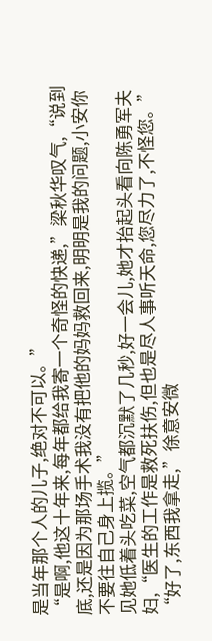是当年那个人的儿子,绝对不可以。”
“是啊,他这十年来,每年都给我寄一个奇怪的快递,”梁秋华叹气,“说到底,还是因为那场手术我没有把他的妈妈救回来,明明是我的问题,小安你不要往自己身上揽。”
见她低着头吃菜,空气都沉默了几秒,好一会儿,她才抬起头看向陈勇军夫妇,“医生的工作是救死扶伤,但也是尽人事听天命,您尽力了,不怪您。”
“好了,东西我拿走,”徐意安微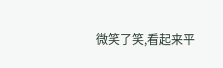微笑了笑,看起来平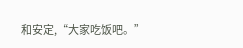和安定,“大家吃饭吧。”